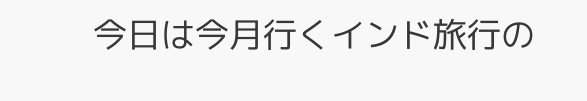今日は今月行くインド旅行の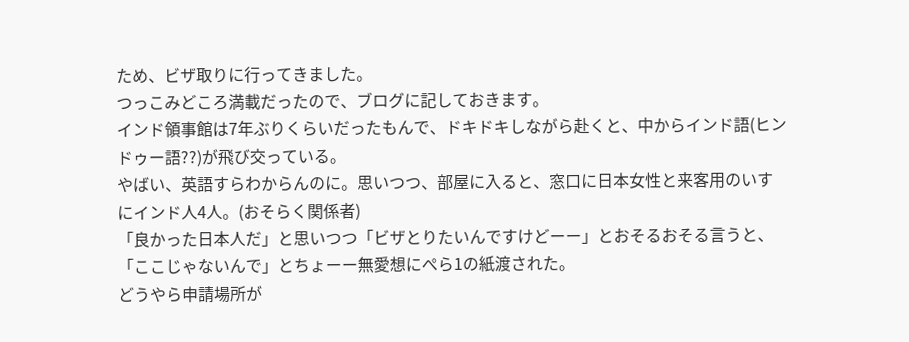ため、ビザ取りに行ってきました。
つっこみどころ満載だったので、ブログに記しておきます。
インド領事館は7年ぶりくらいだったもんで、ドキドキしながら赴くと、中からインド語(ヒンドゥー語??)が飛び交っている。
やばい、英語すらわからんのに。思いつつ、部屋に入ると、窓口に日本女性と来客用のいすにインド人4人。(おそらく関係者)
「良かった日本人だ」と思いつつ「ビザとりたいんですけどーー」とおそるおそる言うと、
「ここじゃないんで」とちょーー無愛想にぺら1の紙渡された。
どうやら申請場所が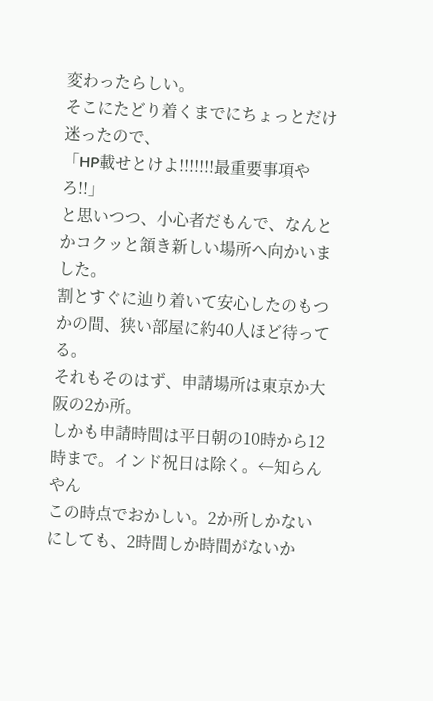変わったらしい。
そこにたどり着くまでにちょっとだけ迷ったので、
「HP載せとけよ!!!!!!!最重要事項やろ!!」
と思いつつ、小心者だもんで、なんとかコクッと頷き新しい場所へ向かいました。
割とすぐに辿り着いて安心したのもつかの間、狭い部屋に約40人ほど待ってる。
それもそのはず、申請場所は東京か大阪の2か所。
しかも申請時間は平日朝の10時から12時まで。インド祝日は除く。←知らんやん
この時点でおかしい。2か所しかないにしても、2時間しか時間がないか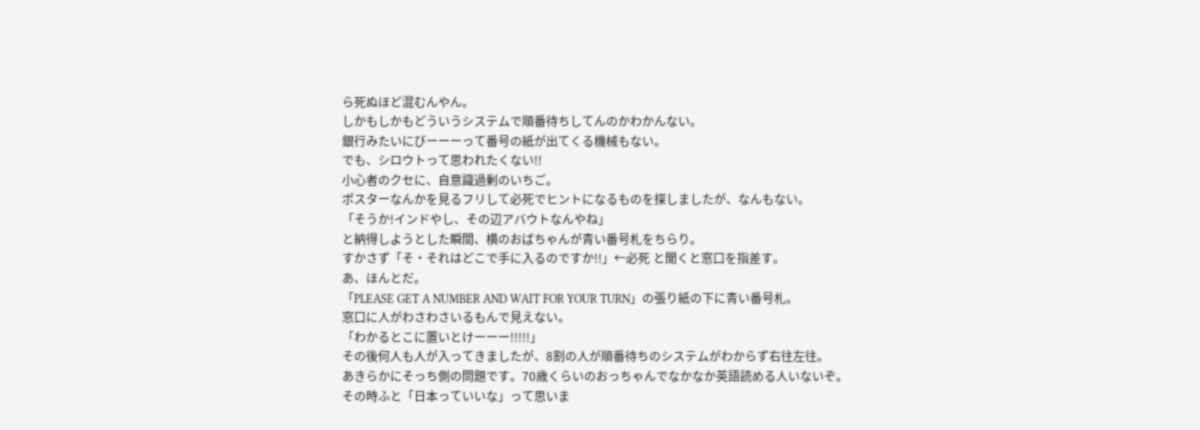ら死ぬほど混むんやん。
しかもしかもどういうシステムで順番待ちしてんのかわかんない。
銀行みたいにびーーーって番号の紙が出てくる機械もない。
でも、シロウトって思われたくない!!
小心者のクセに、自意識過剰のいちご。
ポスターなんかを見るフリして必死でヒントになるものを探しましたが、なんもない。
「そうか!インドやし、その辺アバウトなんやね」
と納得しようとした瞬間、横のおばちゃんが青い番号札をちらり。
すかさず「そ・それはどこで手に入るのですか!!」←必死 と聞くと窓口を指差す。
あ、ほんとだ。
「PLEASE GET A NUMBER AND WAIT FOR YOUR TURN」の張り紙の下に青い番号札。
窓口に人がわさわさいるもんで見えない。
「わかるとこに置いとけーーー!!!!!」
その後何人も人が入ってきましたが、8割の人が順番待ちのシステムがわからず右往左往。
あきらかにそっち側の問題です。70歳くらいのおっちゃんでなかなか英語読める人いないぞ。
その時ふと「日本っていいな」って思いま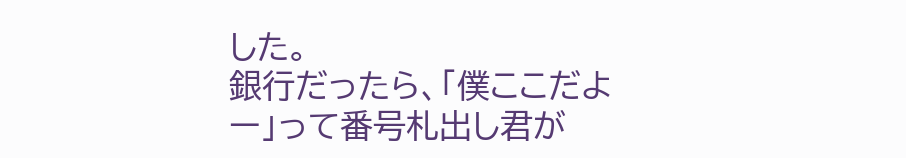した。
銀行だったら、「僕ここだよー」って番号札出し君が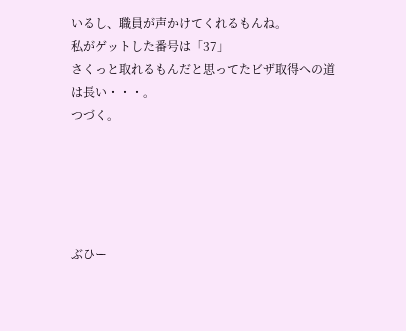いるし、職員が声かけてくれるもんね。
私がゲットした番号は「37」
さくっと取れるもんだと思ってたビザ取得への道は長い・・・。
つづく。





ぶひー